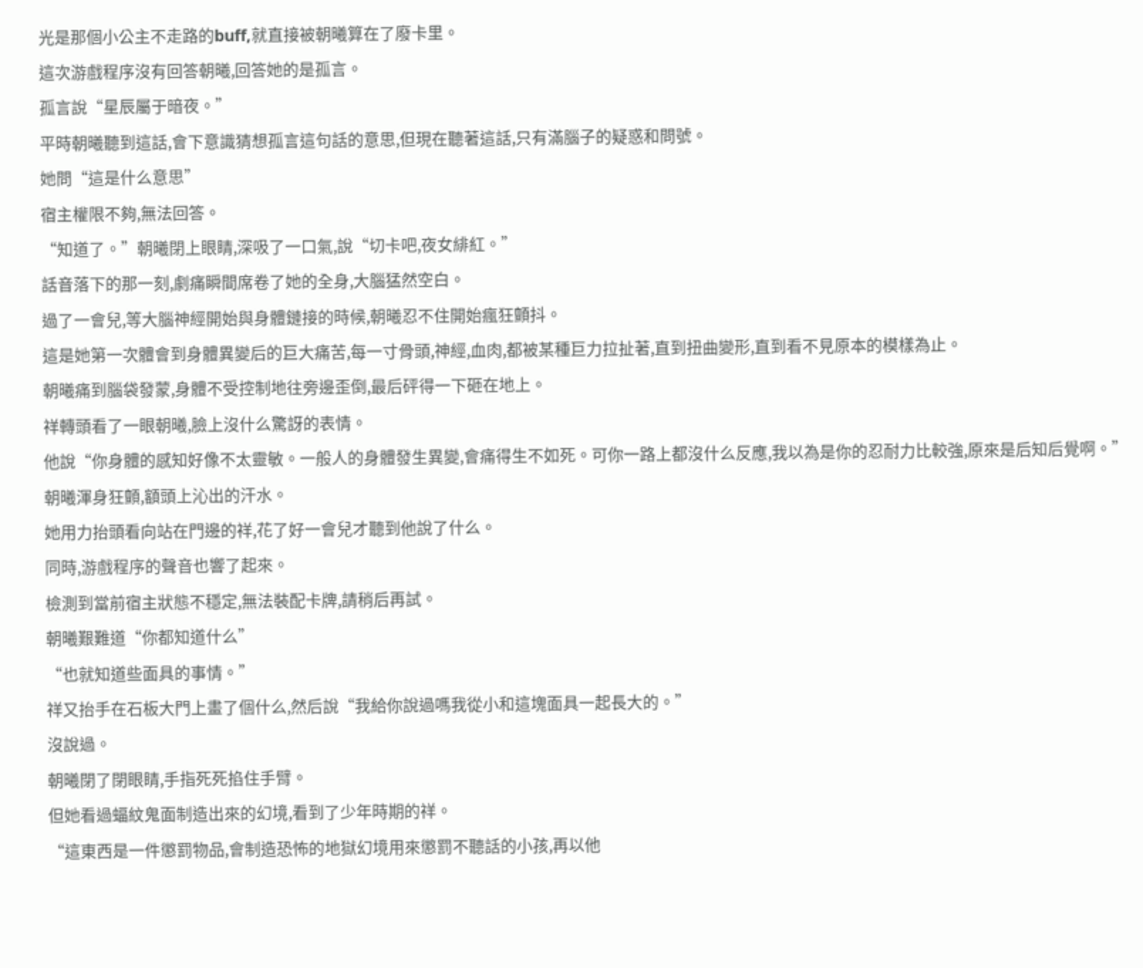光是那個小公主不走路的buff,就直接被朝曦算在了廢卡里。
這次游戲程序沒有回答朝曦,回答她的是孤言。
孤言說“星辰屬于暗夜。”
平時朝曦聽到這話,會下意識猜想孤言這句話的意思,但現在聽著這話,只有滿腦子的疑惑和問號。
她問“這是什么意思”
宿主權限不夠,無法回答。
“知道了。”朝曦閉上眼睛,深吸了一口氣,說“切卡吧,夜女緋紅。”
話音落下的那一刻,劇痛瞬間席卷了她的全身,大腦猛然空白。
過了一會兒,等大腦神經開始與身體鏈接的時候,朝曦忍不住開始瘋狂顫抖。
這是她第一次體會到身體異變后的巨大痛苦,每一寸骨頭,神經,血肉,都被某種巨力拉扯著,直到扭曲變形,直到看不見原本的模樣為止。
朝曦痛到腦袋發蒙,身體不受控制地往旁邊歪倒,最后砰得一下砸在地上。
祥轉頭看了一眼朝曦,臉上沒什么驚訝的表情。
他說“你身體的感知好像不太靈敏。一般人的身體發生異變,會痛得生不如死。可你一路上都沒什么反應,我以為是你的忍耐力比較強,原來是后知后覺啊。”
朝曦渾身狂顫,額頭上沁出的汗水。
她用力抬頭看向站在門邊的祥,花了好一會兒才聽到他說了什么。
同時,游戲程序的聲音也響了起來。
檢測到當前宿主狀態不穩定,無法裝配卡牌,請稍后再試。
朝曦艱難道“你都知道什么”
“也就知道些面具的事情。”
祥又抬手在石板大門上畫了個什么,然后說“我給你說過嗎我從小和這塊面具一起長大的。”
沒說過。
朝曦閉了閉眼睛,手指死死掐住手臂。
但她看過蝠紋鬼面制造出來的幻境,看到了少年時期的祥。
“這東西是一件懲罰物品,會制造恐怖的地獄幻境用來懲罰不聽話的小孩,再以他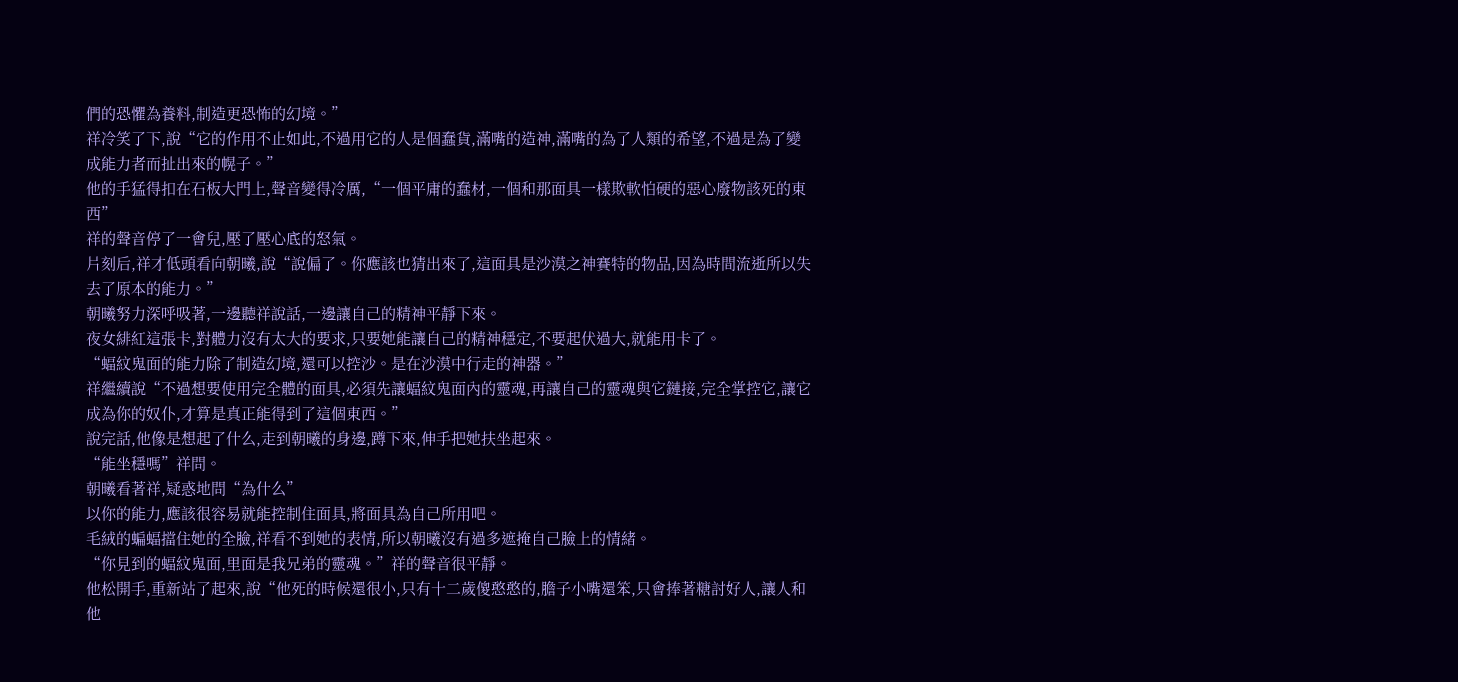們的恐懼為養料,制造更恐怖的幻境。”
祥冷笑了下,說“它的作用不止如此,不過用它的人是個蠢貨,滿嘴的造神,滿嘴的為了人類的希望,不過是為了變成能力者而扯出來的幌子。”
他的手猛得扣在石板大門上,聲音變得冷厲,“一個平庸的蠢材,一個和那面具一樣欺軟怕硬的惡心廢物該死的東西”
祥的聲音停了一會兒,壓了壓心底的怒氣。
片刻后,祥才低頭看向朝曦,說“說偏了。你應該也猜出來了,這面具是沙漠之神賽特的物品,因為時間流逝所以失去了原本的能力。”
朝曦努力深呼吸著,一邊聽祥說話,一邊讓自己的精神平靜下來。
夜女緋紅這張卡,對體力沒有太大的要求,只要她能讓自己的精神穩定,不要起伏過大,就能用卡了。
“蝠紋鬼面的能力除了制造幻境,還可以控沙。是在沙漠中行走的神器。”
祥繼續說“不過想要使用完全體的面具,必須先讓蝠紋鬼面內的靈魂,再讓自己的靈魂與它鏈接,完全掌控它,讓它成為你的奴仆,才算是真正能得到了這個東西。”
說完話,他像是想起了什么,走到朝曦的身邊,蹲下來,伸手把她扶坐起來。
“能坐穩嗎”祥問。
朝曦看著祥,疑惑地問“為什么”
以你的能力,應該很容易就能控制住面具,將面具為自己所用吧。
毛絨的蝙蝠擋住她的全臉,祥看不到她的表情,所以朝曦沒有過多遮掩自己臉上的情緒。
“你見到的蝠紋鬼面,里面是我兄弟的靈魂。”祥的聲音很平靜。
他松開手,重新站了起來,說“他死的時候還很小,只有十二歲傻憨憨的,膽子小嘴還笨,只會捧著糖討好人,讓人和他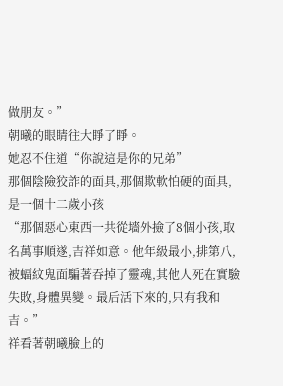做朋友。”
朝曦的眼睛往大睜了睜。
她忍不住道“你說這是你的兄弟”
那個陰險狡詐的面具,那個欺軟怕硬的面具,是一個十二歲小孩
“那個惡心東西一共從墻外撿了8個小孩,取名萬事順遂,吉祥如意。他年級最小,排第八,被蝠紋鬼面騙著吞掉了靈魂,其他人死在實驗失敗,身體異變。最后活下來的,只有我和吉。”
祥看著朝曦臉上的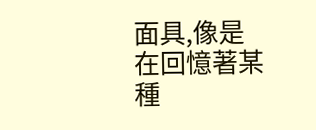面具,像是在回憶著某種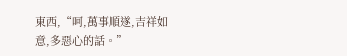東西,“呵,萬事順遂,吉祥如意,多惡心的話。”